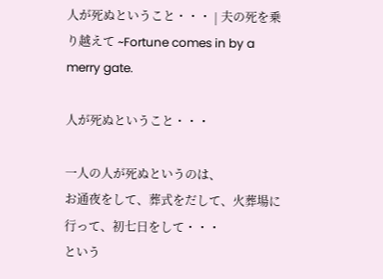人が死ぬということ・・・ | 夫の死を乗り越えて ~Fortune comes in by a merry gate.

人が死ぬということ・・・

一人の人が死ぬというのは、
お通夜をして、葬式をだして、火葬場に行って、初七日をして・・・
という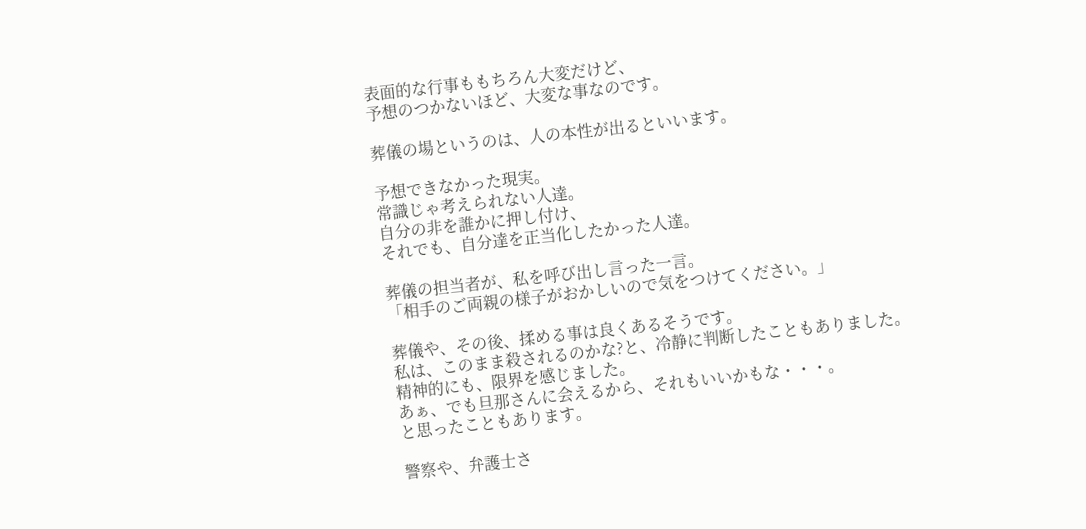表面的な行事ももちろん大変だけど、
予想のつかないほど、大変な事なのです。

葬儀の場というのは、人の本性が出るといいます。

予想できなかった現実。
常識じゃ考えられない人達。
自分の非を誰かに押し付け、
それでも、自分達を正当化したかった人達。

葬儀の担当者が、私を呼び出し言った一言。
「相手のご両親の様子がおかしいので気をつけてください。」

葬儀や、その後、揉める事は良くあるそうです。
私は、このまま殺されるのかな?と、冷静に判断したこともありました。
精神的にも、限界を感じました。
あぁ、でも旦那さんに会えるから、それもいいかもな・・・。
と思ったこともあります。

警察や、弁護士さ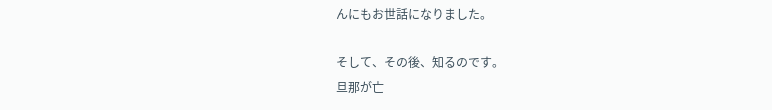んにもお世話になりました。

そして、その後、知るのです。
旦那が亡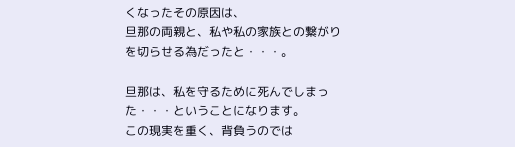くなったその原因は、
旦那の両親と、私や私の家族との繋がりを切らせる為だったと・・・。

旦那は、私を守るために死んでしまった・・・ということになります。
この現実を重く、背負うのでは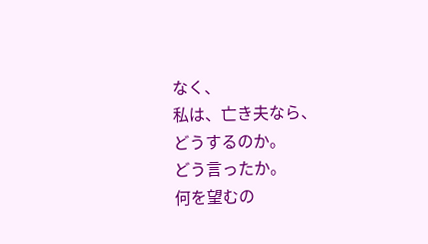なく、
私は、亡き夫なら、
どうするのか。
どう言ったか。
何を望むの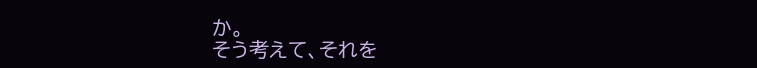か。
そう考えて、それを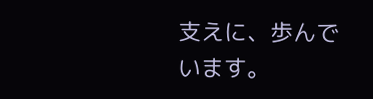支えに、歩んでいます。